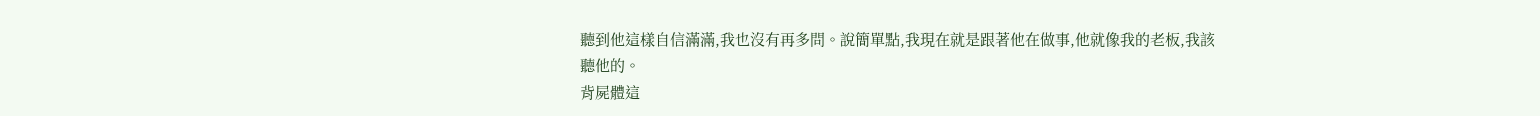聽到他這樣自信滿滿,我也沒有再多問。說簡單點,我現在就是跟著他在做事,他就像我的老板,我該聽他的。
背屍體這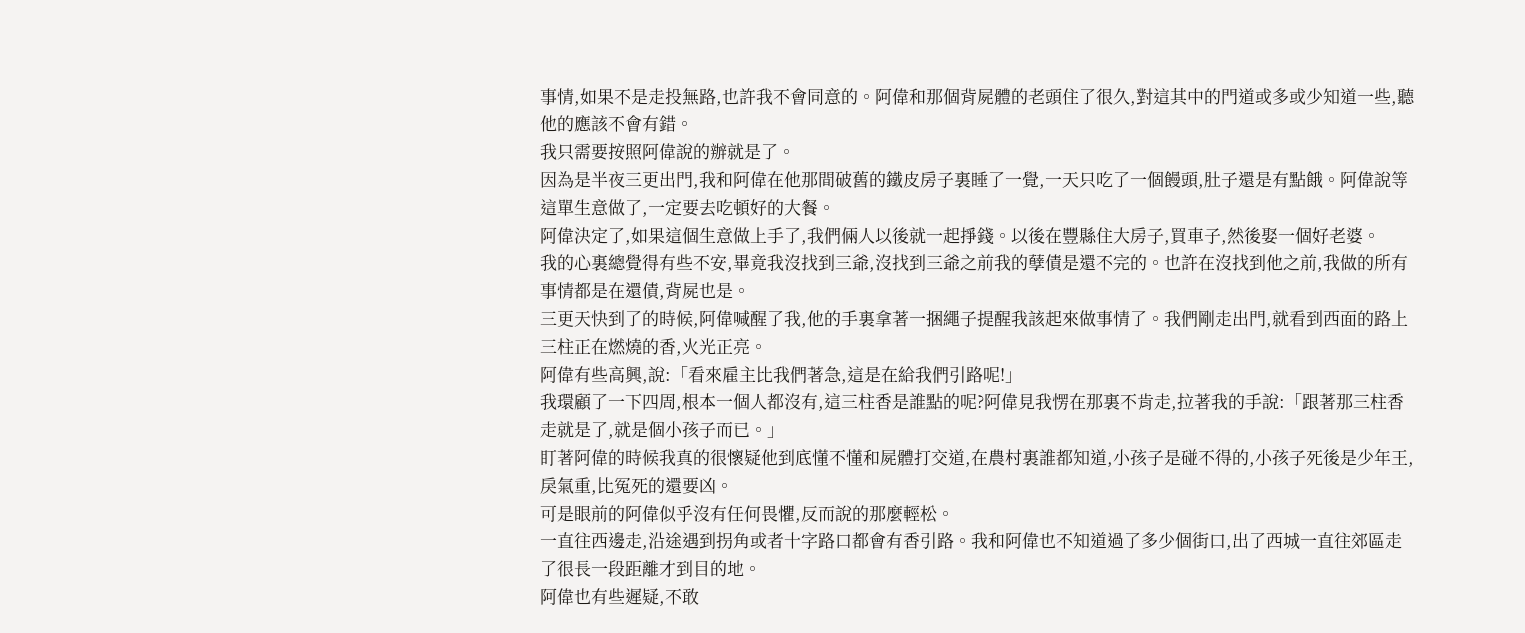事情,如果不是走投無路,也許我不會同意的。阿偉和那個背屍體的老頭住了很久,對這其中的門道或多或少知道一些,聽他的應該不會有錯。
我只需要按照阿偉說的辦就是了。
因為是半夜三更出門,我和阿偉在他那間破舊的鐵皮房子裏睡了一覺,一天只吃了一個饅頭,肚子還是有點餓。阿偉說等這單生意做了,一定要去吃頓好的大餐。
阿偉決定了,如果這個生意做上手了,我們倆人以後就一起掙錢。以後在豐縣住大房子,買車子,然後娶一個好老婆。
我的心裏總覺得有些不安,畢竟我沒找到三爺,沒找到三爺之前我的孽債是還不完的。也許在沒找到他之前,我做的所有事情都是在還債,背屍也是。
三更天快到了的時候,阿偉喊醒了我,他的手裏拿著一捆繩子提醒我該起來做事情了。我們剛走出門,就看到西面的路上三柱正在燃燒的香,火光正亮。
阿偉有些高興,說:「看來雇主比我們著急,這是在給我們引路呢!」
我環顧了一下四周,根本一個人都沒有,這三柱香是誰點的呢?阿偉見我愣在那裏不肯走,拉著我的手說:「跟著那三柱香走就是了,就是個小孩子而已。」
盯著阿偉的時候我真的很懷疑他到底懂不懂和屍體打交道,在農村裏誰都知道,小孩子是碰不得的,小孩子死後是少年王,戾氣重,比冤死的還要凶。
可是眼前的阿偉似乎沒有任何畏懼,反而說的那麼輕松。
一直往西邊走,沿途遇到拐角或者十字路口都會有香引路。我和阿偉也不知道過了多少個街口,出了西城一直往郊區走了很長一段距離才到目的地。
阿偉也有些遲疑,不敢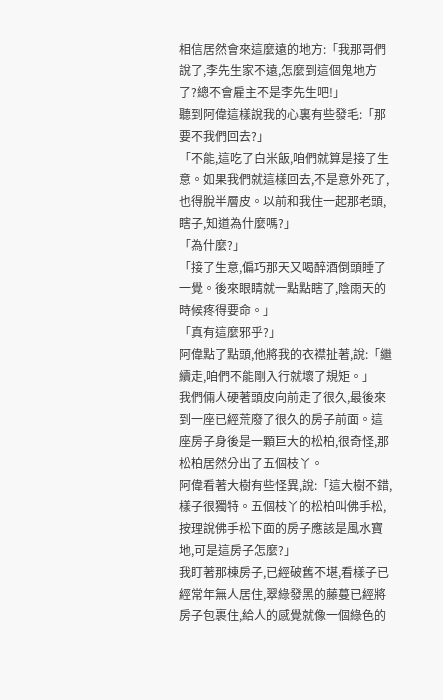相信居然會來這麼遠的地方:「我那哥們說了,李先生家不遠,怎麼到這個鬼地方了?總不會雇主不是李先生吧!」
聽到阿偉這樣說我的心裏有些發毛:「那要不我們回去?」
「不能,這吃了白米飯,咱們就算是接了生意。如果我們就這樣回去,不是意外死了,也得脫半層皮。以前和我住一起那老頭,瞎子,知道為什麼嗎?」
「為什麼?」
「接了生意,偏巧那天又喝醉酒倒頭睡了一覺。後來眼睛就一點點瞎了,陰雨天的時候疼得要命。」
「真有這麼邪乎?」
阿偉點了點頭,他將我的衣襟扯著,說:「繼續走,咱們不能剛入行就壞了規矩。」
我們倆人硬著頭皮向前走了很久,最後來到一座已經荒廢了很久的房子前面。這座房子身後是一顆巨大的松柏,很奇怪,那松柏居然分出了五個枝丫。
阿偉看著大樹有些怪異,說:「這大樹不錯,樣子很獨特。五個枝丫的松柏叫佛手松,按理說佛手松下面的房子應該是風水寶地,可是這房子怎麼?」
我盯著那棟房子,已經破舊不堪,看樣子已經常年無人居住,翠綠發黑的藤蔓已經將房子包裹住,給人的感覺就像一個綠色的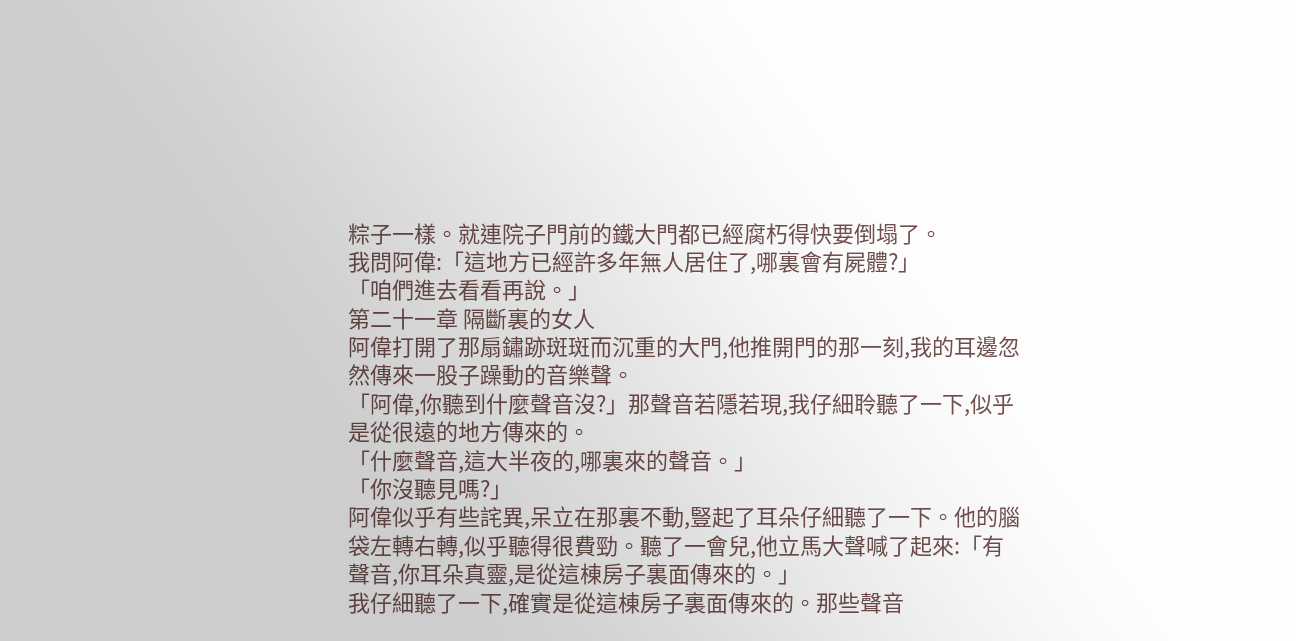粽子一樣。就連院子門前的鐵大門都已經腐朽得快要倒塌了。
我問阿偉:「這地方已經許多年無人居住了,哪裏會有屍體?」
「咱們進去看看再說。」
第二十一章 隔斷裏的女人
阿偉打開了那扇鏽跡斑斑而沉重的大門,他推開門的那一刻,我的耳邊忽然傳來一股子躁動的音樂聲。
「阿偉,你聽到什麼聲音沒?」那聲音若隱若現,我仔細聆聽了一下,似乎是從很遠的地方傳來的。
「什麼聲音,這大半夜的,哪裏來的聲音。」
「你沒聽見嗎?」
阿偉似乎有些詫異,呆立在那裏不動,豎起了耳朵仔細聽了一下。他的腦袋左轉右轉,似乎聽得很費勁。聽了一會兒,他立馬大聲喊了起來:「有聲音,你耳朵真靈,是從這棟房子裏面傳來的。」
我仔細聽了一下,確實是從這棟房子裏面傳來的。那些聲音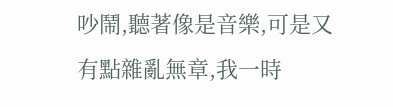吵鬧,聽著像是音樂,可是又有點雜亂無章,我一時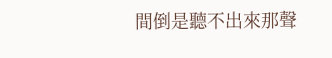間倒是聽不出來那聲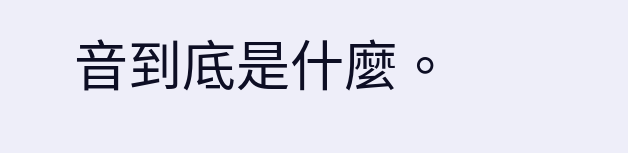音到底是什麼。